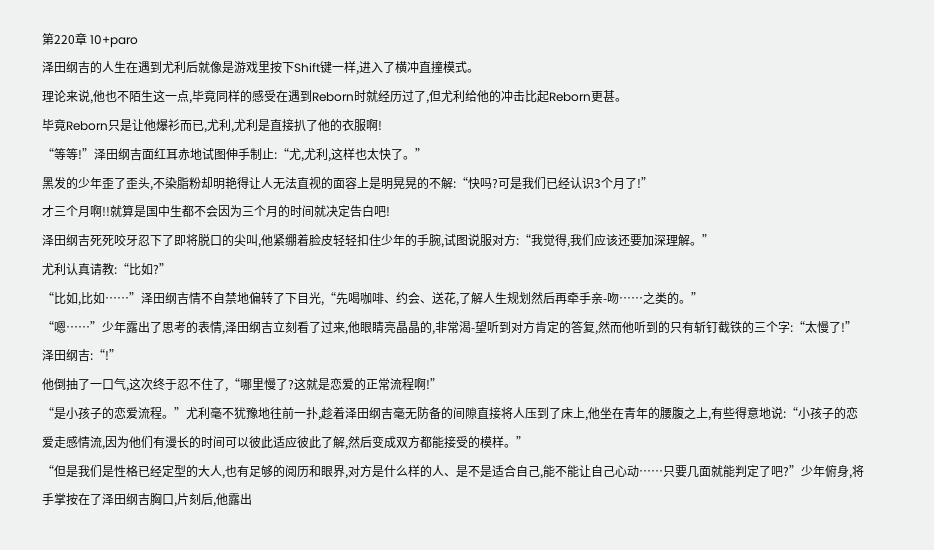第220章 10+paro
泽田纲吉的人生在遇到尤利后就像是游戏里按下Shift键一样,进入了横冲直撞模式。
理论来说,他也不陌生这一点,毕竟同样的感受在遇到Reborn时就经历过了,但尤利给他的冲击比起Reborn更甚。
毕竟Reborn只是让他爆衫而已,尤利,尤利是直接扒了他的衣服啊!
“等等!”泽田纲吉面红耳赤地试图伸手制止:“尤,尤利,这样也太快了。”
黑发的少年歪了歪头,不染脂粉却明艳得让人无法直视的面容上是明晃晃的不解:“快吗?可是我们已经认识3个月了!”
才三个月啊!!就算是国中生都不会因为三个月的时间就决定告白吧!
泽田纲吉死死咬牙忍下了即将脱口的尖叫,他紧绷着脸皮轻轻扣住少年的手腕,试图说服对方:“我觉得,我们应该还要加深理解。”
尤利认真请教:“比如?”
“比如,比如……”泽田纲吉情不自禁地偏转了下目光,“先喝咖啡、约会、送花,了解人生规划然后再牵手亲-吻……之类的。”
“嗯……”少年露出了思考的表情,泽田纲吉立刻看了过来,他眼睛亮晶晶的,非常渴-望听到对方肯定的答复,然而他听到的只有斩钉截铁的三个字:“太慢了!”
泽田纲吉:“!”
他倒抽了一口气,这次终于忍不住了,“哪里慢了?这就是恋爱的正常流程啊!”
“是小孩子的恋爱流程。”尤利毫不犹豫地往前一扑,趁着泽田纲吉毫无防备的间隙直接将人压到了床上,他坐在青年的腰腹之上,有些得意地说:“小孩子的恋爱走感情流,因为他们有漫长的时间可以彼此适应彼此了解,然后变成双方都能接受的模样。”
“但是我们是性格已经定型的大人,也有足够的阅历和眼界,对方是什么样的人、是不是适合自己,能不能让自己心动……只要几面就能判定了吧?”少年俯身,将手掌按在了泽田纲吉胸口,片刻后,他露出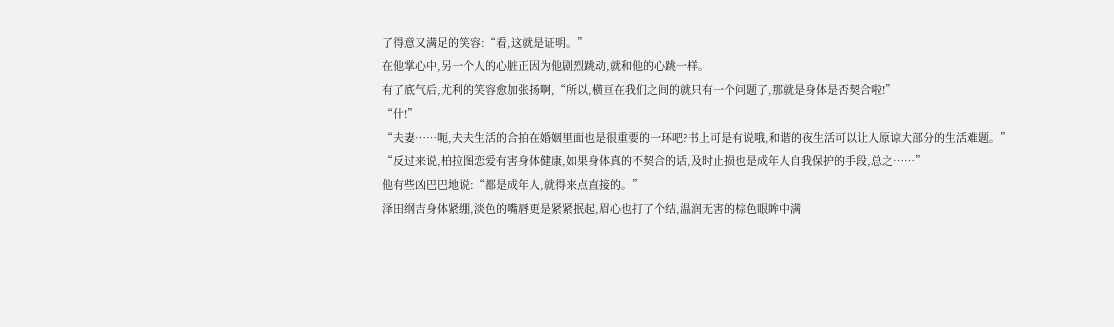了得意又满足的笑容:“看,这就是证明。”
在他掌心中,另一个人的心脏正因为他剧烈跳动,就和他的心跳一样。
有了底气后,尤利的笑容愈加张扬啊,“所以,横亘在我们之间的就只有一个问题了,那就是身体是否契合啦!”
“什!”
“夫妻……呃,夫夫生活的合拍在婚姻里面也是很重要的一环吧?书上可是有说哦,和谐的夜生活可以让人原谅大部分的生活难题。”
“反过来说,柏拉图恋爱有害身体健康,如果身体真的不契合的话,及时止损也是成年人自我保护的手段,总之……”
他有些凶巴巴地说:“都是成年人,就得来点直接的。”
泽田纲吉身体紧绷,淡色的嘴唇更是紧紧抿起,眉心也打了个结,温润无害的棕色眼眸中满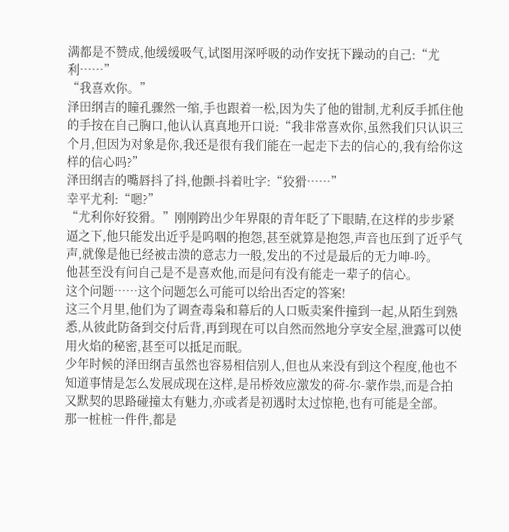满都是不赞成,他缓缓吸气,试图用深呼吸的动作安抚下躁动的自己:“尤利……”
“我喜欢你。”
泽田纲吉的瞳孔骤然一缩,手也跟着一松,因为失了他的钳制,尤利反手抓住他的手按在自己胸口,他认认真真地开口说:“我非常喜欢你,虽然我们只认识三个月,但因为对象是你,我还是很有我们能在一起走下去的信心的,我有给你这样的信心吗?”
泽田纲吉的嘴唇抖了抖,他颤-抖着吐字:“狡猾……”
幸平尤利:“嗯?”
“尤利你好狡猾。”刚刚跨出少年界限的青年眨了下眼睛,在这样的步步紧逼之下,他只能发出近乎是呜咽的抱怨,甚至就算是抱怨,声音也压到了近乎气声,就像是他已经被击溃的意志力一般,发出的不过是最后的无力呻-吟。
他甚至没有问自己是不是喜欢他,而是问有没有能走一辈子的信心。
这个问题……这个问题怎么可能可以给出否定的答案!
这三个月里,他们为了调查毒枭和幕后的人口贩卖案件撞到一起,从陌生到熟悉,从彼此防备到交付后背,再到现在可以自然而然地分享安全屋,泄露可以使用火焰的秘密,甚至可以抵足而眠。
少年时候的泽田纲吉虽然也容易相信别人,但也从来没有到这个程度,他也不知道事情是怎么发展成现在这样,是吊桥效应激发的荷-尔-蒙作祟,而是合拍又默契的思路碰撞太有魅力,亦或者是初遇时太过惊艳,也有可能是全部。
那一桩桩一件件,都是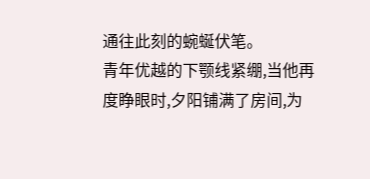通往此刻的蜿蜒伏笔。
青年优越的下颚线紧绷,当他再度睁眼时,夕阳铺满了房间,为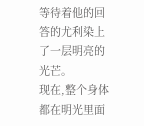等待着他的回答的尤利染上了一层明亮的光芒。
现在,整个身体都在明光里面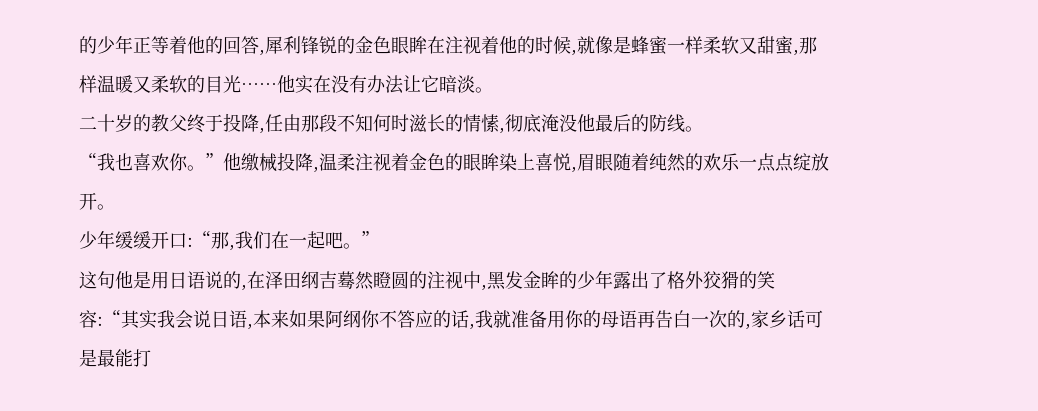的少年正等着他的回答,犀利锋锐的金色眼眸在注视着他的时候,就像是蜂蜜一样柔软又甜蜜,那样温暖又柔软的目光……他实在没有办法让它暗淡。
二十岁的教父终于投降,任由那段不知何时滋长的情愫,彻底淹没他最后的防线。
“我也喜欢你。”他缴械投降,温柔注视着金色的眼眸染上喜悦,眉眼随着纯然的欢乐一点点绽放开。
少年缓缓开口:“那,我们在一起吧。”
这句他是用日语说的,在泽田纲吉蓦然瞪圆的注视中,黑发金眸的少年露出了格外狡猾的笑容:“其实我会说日语,本来如果阿纲你不答应的话,我就准备用你的母语再告白一次的,家乡话可是最能打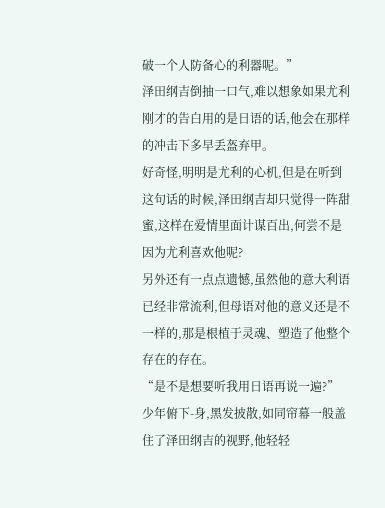破一个人防备心的利器呢。”
泽田纲吉倒抽一口气,难以想象如果尤利刚才的告白用的是日语的话,他会在那样的冲击下多早丢盔弃甲。
好奇怪,明明是尤利的心机,但是在听到这句话的时候,泽田纲吉却只觉得一阵甜蜜,这样在爱情里面计谋百出,何尝不是因为尤利喜欢他呢?
另外还有一点点遗憾,虽然他的意大利语已经非常流利,但母语对他的意义还是不一样的,那是根植于灵魂、塑造了他整个存在的存在。
“是不是想要听我用日语再说一遍?”少年俯下-身,黑发披散,如同帘幕一般盖住了泽田纲吉的视野,他轻轻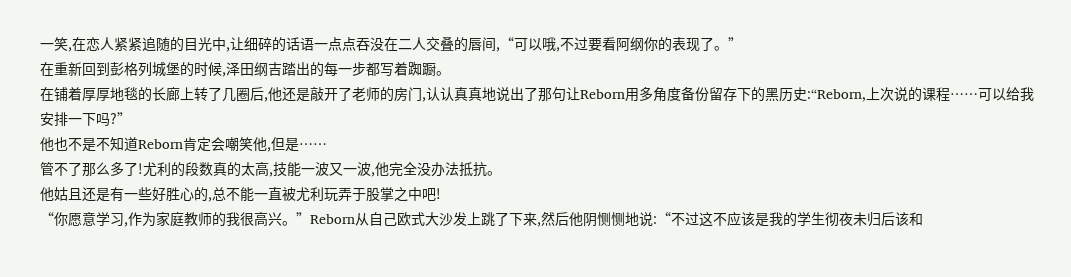一笑,在恋人紧紧追随的目光中,让细碎的话语一点点吞没在二人交叠的唇间,“可以哦,不过要看阿纲你的表现了。”
在重新回到彭格列城堡的时候,泽田纲吉踏出的每一步都写着踟蹰。
在铺着厚厚地毯的长廊上转了几圈后,他还是敲开了老师的房门,认认真真地说出了那句让Reborn用多角度备份留存下的黑历史:“Reborn,上次说的课程……可以给我安排一下吗?”
他也不是不知道Reborn肯定会嘲笑他,但是……
管不了那么多了!尤利的段数真的太高,技能一波又一波,他完全没办法抵抗。
他姑且还是有一些好胜心的,总不能一直被尤利玩弄于股掌之中吧!
“你愿意学习,作为家庭教师的我很高兴。”Reborn从自己欧式大沙发上跳了下来,然后他阴恻恻地说:“不过这不应该是我的学生彻夜未归后该和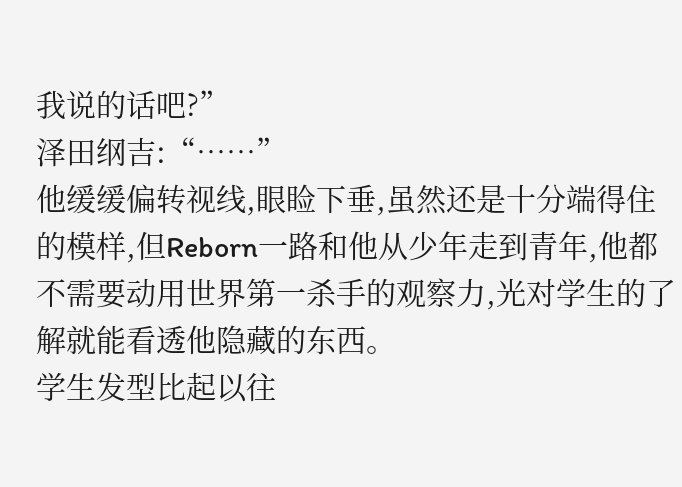我说的话吧?”
泽田纲吉:“……”
他缓缓偏转视线,眼睑下垂,虽然还是十分端得住的模样,但Reborn一路和他从少年走到青年,他都不需要动用世界第一杀手的观察力,光对学生的了解就能看透他隐藏的东西。
学生发型比起以往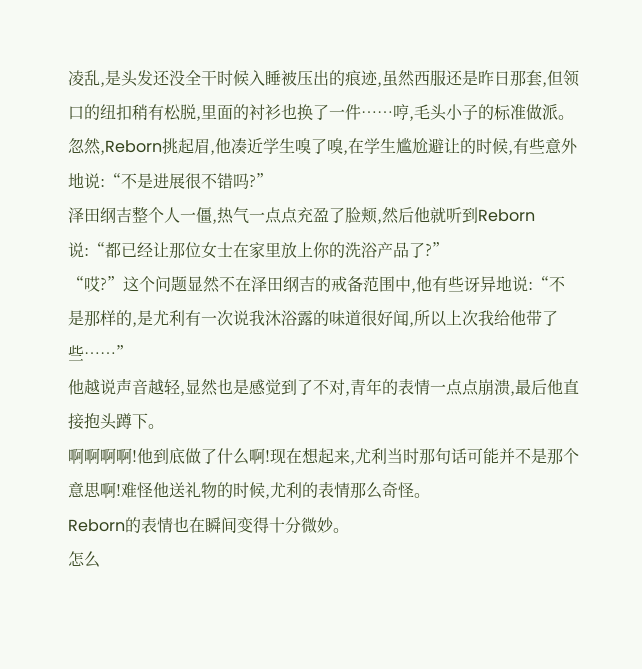凌乱,是头发还没全干时候入睡被压出的痕迹,虽然西服还是昨日那套,但领口的纽扣稍有松脱,里面的衬衫也换了一件……哼,毛头小子的标准做派。
忽然,Reborn挑起眉,他凑近学生嗅了嗅,在学生尴尬避让的时候,有些意外地说:“不是进展很不错吗?”
泽田纲吉整个人一僵,热气一点点充盈了脸颊,然后他就听到Reborn说:“都已经让那位女士在家里放上你的洗浴产品了?”
“哎?”这个问题显然不在泽田纲吉的戒备范围中,他有些讶异地说:“不是那样的,是尤利有一次说我沐浴露的味道很好闻,所以上次我给他带了些……”
他越说声音越轻,显然也是感觉到了不对,青年的表情一点点崩溃,最后他直接抱头蹲下。
啊啊啊啊!他到底做了什么啊!现在想起来,尤利当时那句话可能并不是那个意思啊!难怪他送礼物的时候,尤利的表情那么奇怪。
Reborn的表情也在瞬间变得十分微妙。
怎么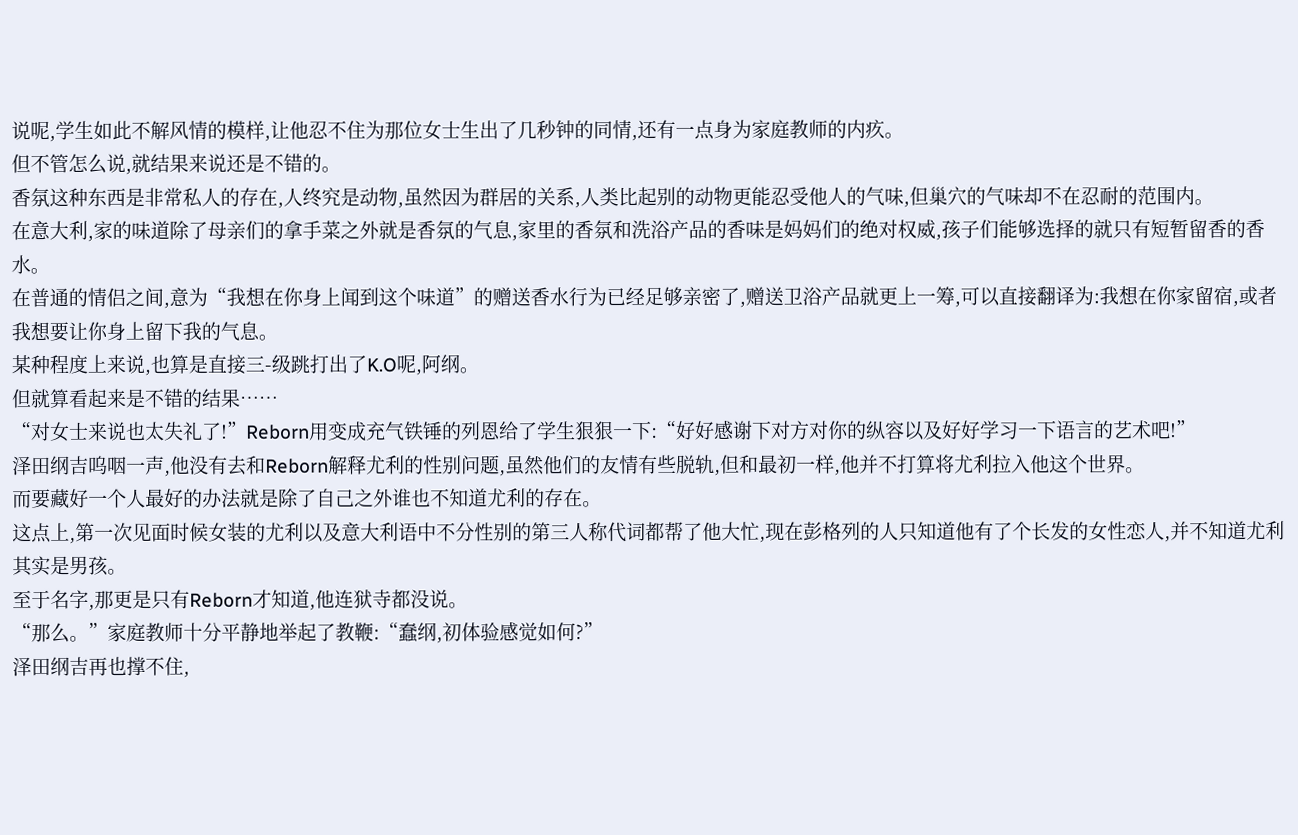说呢,学生如此不解风情的模样,让他忍不住为那位女士生出了几秒钟的同情,还有一点身为家庭教师的内疚。
但不管怎么说,就结果来说还是不错的。
香氛这种东西是非常私人的存在,人终究是动物,虽然因为群居的关系,人类比起别的动物更能忍受他人的气味,但巢穴的气味却不在忍耐的范围内。
在意大利,家的味道除了母亲们的拿手菜之外就是香氛的气息,家里的香氛和洗浴产品的香味是妈妈们的绝对权威,孩子们能够选择的就只有短暂留香的香水。
在普通的情侣之间,意为“我想在你身上闻到这个味道”的赠送香水行为已经足够亲密了,赠送卫浴产品就更上一筹,可以直接翻译为:我想在你家留宿,或者我想要让你身上留下我的气息。
某种程度上来说,也算是直接三-级跳打出了K.O呢,阿纲。
但就算看起来是不错的结果……
“对女士来说也太失礼了!”Reborn用变成充气铁锤的列恩给了学生狠狠一下:“好好感谢下对方对你的纵容以及好好学习一下语言的艺术吧!”
泽田纲吉呜咽一声,他没有去和Reborn解释尤利的性别问题,虽然他们的友情有些脱轨,但和最初一样,他并不打算将尤利拉入他这个世界。
而要藏好一个人最好的办法就是除了自己之外谁也不知道尤利的存在。
这点上,第一次见面时候女装的尤利以及意大利语中不分性别的第三人称代词都帮了他大忙,现在彭格列的人只知道他有了个长发的女性恋人,并不知道尤利其实是男孩。
至于名字,那更是只有Reborn才知道,他连狱寺都没说。
“那么。”家庭教师十分平静地举起了教鞭:“蠢纲,初体验感觉如何?”
泽田纲吉再也撑不住,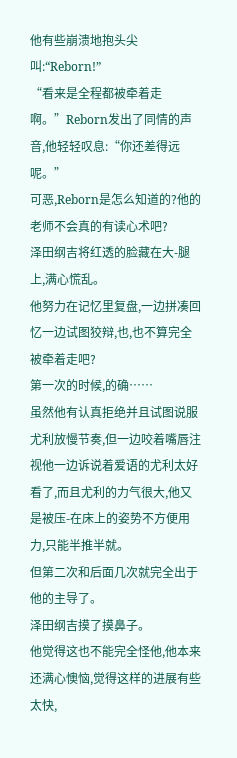他有些崩溃地抱头尖叫:“Reborn!”
“看来是全程都被牵着走啊。”Reborn发出了同情的声音,他轻轻叹息:“你还差得远呢。”
可恶,Reborn是怎么知道的?他的老师不会真的有读心术吧?
泽田纲吉将红透的脸藏在大-腿上,满心慌乱。
他努力在记忆里复盘,一边拼凑回忆一边试图狡辩,也,也不算完全被牵着走吧?
第一次的时候,的确……
虽然他有认真拒绝并且试图说服尤利放慢节奏,但一边咬着嘴唇注视他一边诉说着爱语的尤利太好看了,而且尤利的力气很大,他又是被压-在床上的姿势不方便用力,只能半推半就。
但第二次和后面几次就完全出于他的主导了。
泽田纲吉摸了摸鼻子。
他觉得这也不能完全怪他,他本来还满心懊恼,觉得这样的进展有些太快,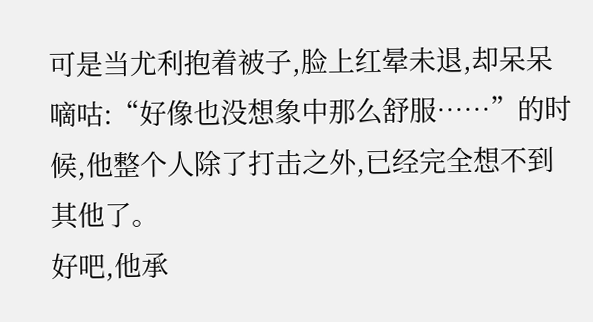可是当尤利抱着被子,脸上红晕未退,却呆呆嘀咕:“好像也没想象中那么舒服……”的时候,他整个人除了打击之外,已经完全想不到其他了。
好吧,他承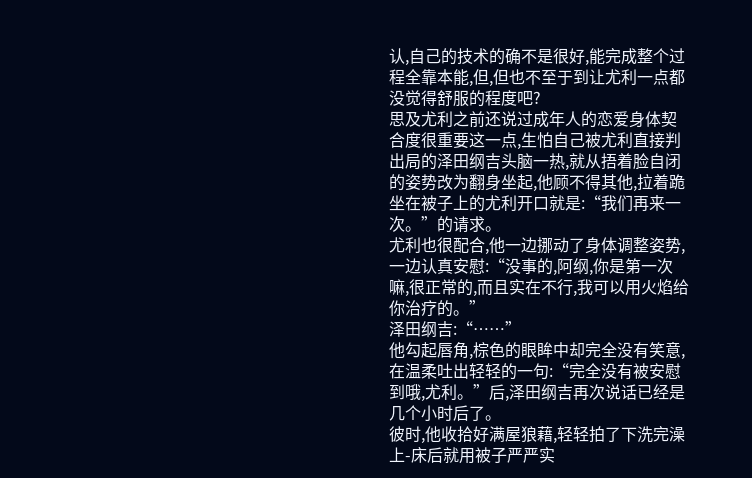认,自己的技术的确不是很好,能完成整个过程全靠本能,但,但也不至于到让尤利一点都没觉得舒服的程度吧?
思及尤利之前还说过成年人的恋爱身体契合度很重要这一点,生怕自己被尤利直接判出局的泽田纲吉头脑一热,就从捂着脸自闭的姿势改为翻身坐起,他顾不得其他,拉着跪坐在被子上的尤利开口就是:“我们再来一次。”的请求。
尤利也很配合,他一边挪动了身体调整姿势,一边认真安慰:“没事的,阿纲,你是第一次嘛,很正常的,而且实在不行,我可以用火焰给你治疗的。”
泽田纲吉:“……”
他勾起唇角,棕色的眼眸中却完全没有笑意,在温柔吐出轻轻的一句:“完全没有被安慰到哦,尤利。”后,泽田纲吉再次说话已经是几个小时后了。
彼时,他收拾好满屋狼藉,轻轻拍了下洗完澡上-床后就用被子严严实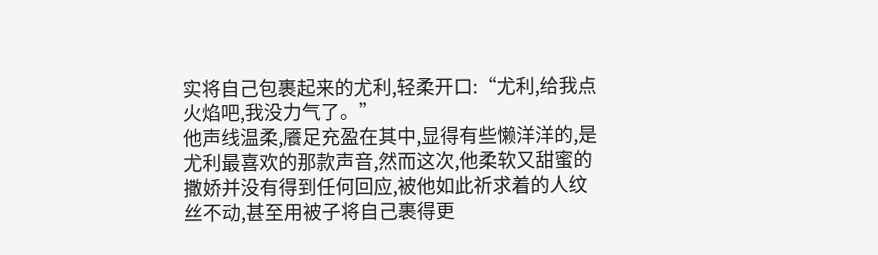实将自己包裹起来的尤利,轻柔开口:“尤利,给我点火焰吧,我没力气了。”
他声线温柔,餍足充盈在其中,显得有些懒洋洋的,是尤利最喜欢的那款声音,然而这次,他柔软又甜蜜的撒娇并没有得到任何回应,被他如此祈求着的人纹丝不动,甚至用被子将自己裹得更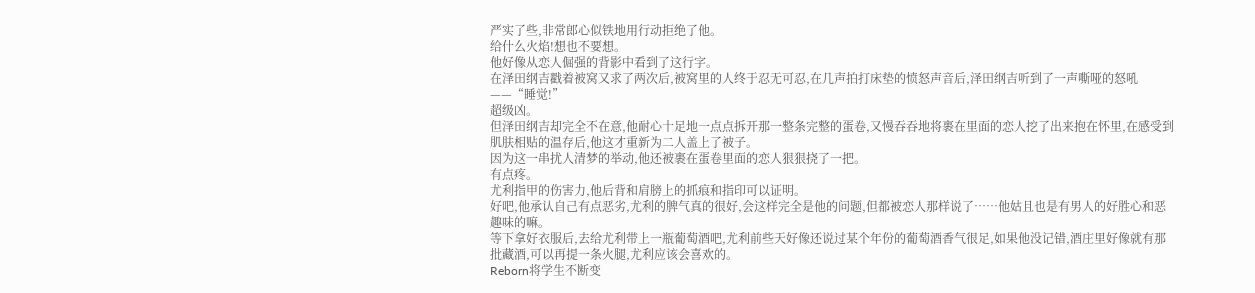严实了些,非常郎心似铁地用行动拒绝了他。
给什么火焰!想也不要想。
他好像从恋人倔强的背影中看到了这行字。
在泽田纲吉戳着被窝又求了两次后,被窝里的人终于忍无可忍,在几声拍打床垫的愤怒声音后,泽田纲吉听到了一声嘶哑的怒吼——“睡觉!”
超级凶。
但泽田纲吉却完全不在意,他耐心十足地一点点拆开那一整条完整的蛋卷,又慢吞吞地将裹在里面的恋人挖了出来抱在怀里,在感受到肌肤相贴的温存后,他这才重新为二人盖上了被子。
因为这一串扰人清梦的举动,他还被裹在蛋卷里面的恋人狠狠挠了一把。
有点疼。
尤利指甲的伤害力,他后背和肩膀上的抓痕和指印可以证明。
好吧,他承认自己有点恶劣,尤利的脾气真的很好,会这样完全是他的问题,但都被恋人那样说了……他姑且也是有男人的好胜心和恶趣味的嘛。
等下拿好衣服后,去给尤利带上一瓶葡萄酒吧,尤利前些天好像还说过某个年份的葡萄酒香气很足,如果他没记错,酒庄里好像就有那批藏酒,可以再提一条火腿,尤利应该会喜欢的。
Reborn将学生不断变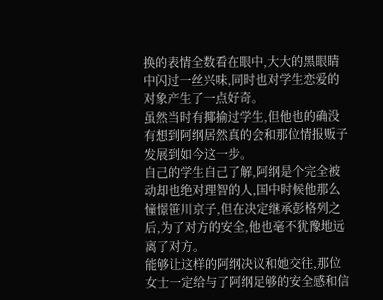换的表情全数看在眼中,大大的黑眼睛中闪过一丝兴味,同时也对学生恋爱的对象产生了一点好奇。
虽然当时有揶揄过学生,但他也的确没有想到阿纲居然真的会和那位情报贩子发展到如今这一步。
自己的学生自己了解,阿纲是个完全被动却也绝对理智的人,国中时候他那么憧憬笹川京子,但在决定继承彭格列之后,为了对方的安全,他也毫不犹豫地远离了对方。
能够让这样的阿纲决议和她交往,那位女士一定给与了阿纲足够的安全感和信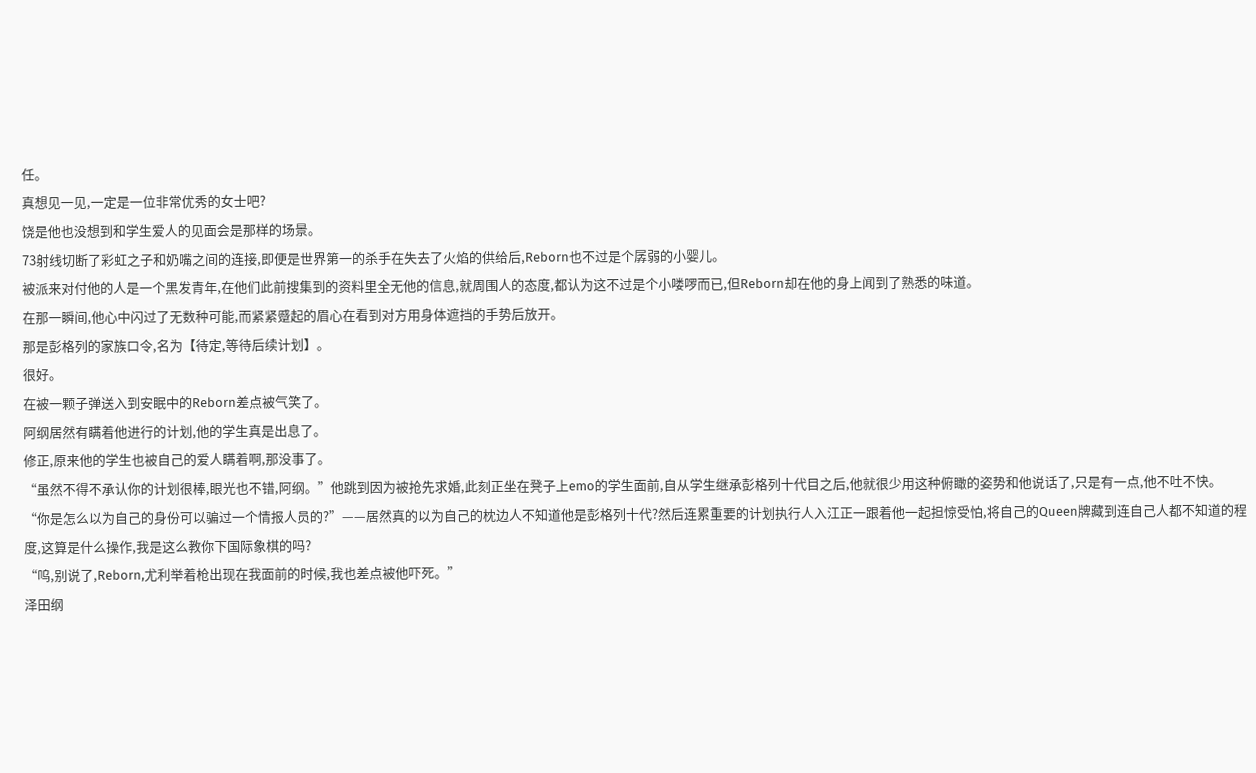任。
真想见一见,一定是一位非常优秀的女士吧?
饶是他也没想到和学生爱人的见面会是那样的场景。
73射线切断了彩虹之子和奶嘴之间的连接,即便是世界第一的杀手在失去了火焰的供给后,Reborn也不过是个孱弱的小婴儿。
被派来对付他的人是一个黑发青年,在他们此前搜集到的资料里全无他的信息,就周围人的态度,都认为这不过是个小喽啰而已,但Reborn却在他的身上闻到了熟悉的味道。
在那一瞬间,他心中闪过了无数种可能,而紧紧蹙起的眉心在看到对方用身体遮挡的手势后放开。
那是彭格列的家族口令,名为【待定,等待后续计划】。
很好。
在被一颗子弹送入到安眠中的Reborn差点被气笑了。
阿纲居然有瞒着他进行的计划,他的学生真是出息了。
修正,原来他的学生也被自己的爱人瞒着啊,那没事了。
“虽然不得不承认你的计划很棒,眼光也不错,阿纲。”他跳到因为被抢先求婚,此刻正坐在凳子上emo的学生面前,自从学生继承彭格列十代目之后,他就很少用这种俯瞰的姿势和他说话了,只是有一点,他不吐不快。
“你是怎么以为自己的身份可以骗过一个情报人员的?”——居然真的以为自己的枕边人不知道他是彭格列十代?然后连累重要的计划执行人入江正一跟着他一起担惊受怕,将自己的Queen牌藏到连自己人都不知道的程度,这算是什么操作,我是这么教你下国际象棋的吗?
“呜,别说了,Reborn,尤利举着枪出现在我面前的时候,我也差点被他吓死。”
泽田纲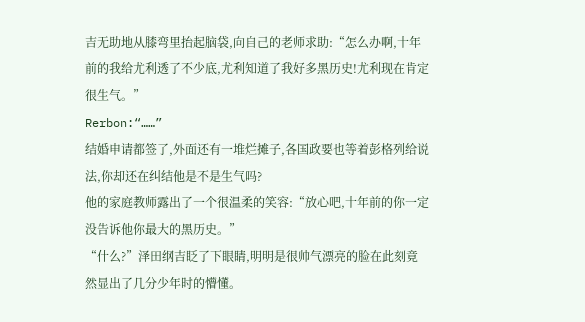吉无助地从膝弯里抬起脑袋,向自己的老师求助:“怎么办啊,十年前的我给尤利透了不少底,尤利知道了我好多黑历史!尤利现在肯定很生气。”
Rerbon:“……”
结婚申请都签了,外面还有一堆烂摊子,各国政要也等着彭格列给说法,你却还在纠结他是不是生气吗?
他的家庭教师露出了一个很温柔的笑容:“放心吧,十年前的你一定没告诉他你最大的黑历史。”
“什么?”泽田纲吉眨了下眼睛,明明是很帅气漂亮的脸在此刻竟然显出了几分少年时的懵懂。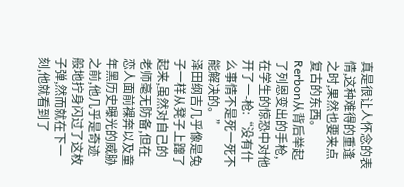真是很让人怀念的表情,这种难得的重逢之时,果然也要来点复古的东西。
Rerbon从背后举起了列恩变出的手枪,在学生的惊恐中对他开了一-枪:“没有什么事情不是死一死不能解决的。”
泽田纲吉几乎像是兔子一样从凳子上蹿了起来,虽然对自己的老师毫无防备,但在恋人面前裸奔以及童年黑历史曝光的威胁之前,他几乎是奇迹般地拧身闪过了这枚子弹,然而就在下一刻,他就看到了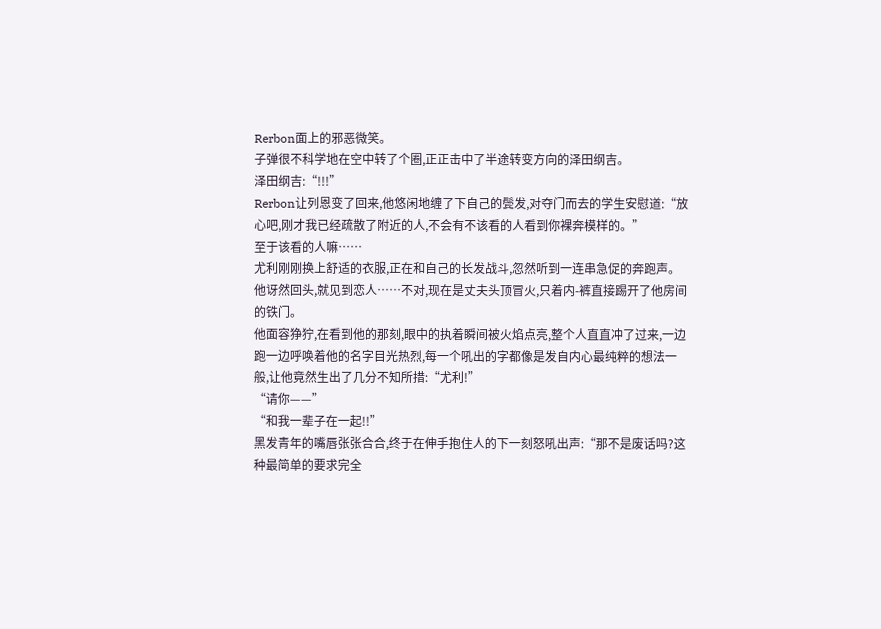Rerbon面上的邪恶微笑。
子弹很不科学地在空中转了个圈,正正击中了半途转变方向的泽田纲吉。
泽田纲吉:“!!!”
Rerbon让列恩变了回来,他悠闲地缠了下自己的鬓发,对夺门而去的学生安慰道:“放心吧,刚才我已经疏散了附近的人,不会有不该看的人看到你裸奔模样的。”
至于该看的人嘛……
尤利刚刚换上舒适的衣服,正在和自己的长发战斗,忽然听到一连串急促的奔跑声。
他讶然回头,就见到恋人……不对,现在是丈夫头顶冒火,只着内-裤直接踢开了他房间的铁门。
他面容狰狞,在看到他的那刻,眼中的执着瞬间被火焰点亮,整个人直直冲了过来,一边跑一边呼唤着他的名字目光热烈,每一个吼出的字都像是发自内心最纯粹的想法一般,让他竟然生出了几分不知所措:“尤利!”
“请你——”
“和我一辈子在一起!!”
黑发青年的嘴唇张张合合,终于在伸手抱住人的下一刻怒吼出声:“那不是废话吗?这种最简单的要求完全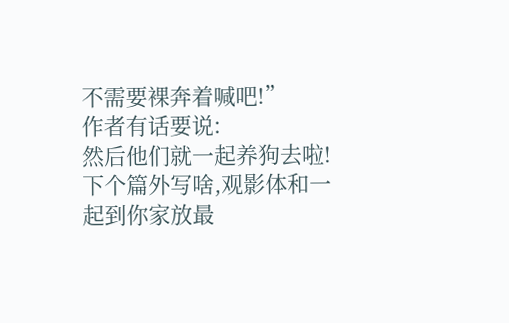不需要裸奔着喊吧!”
作者有话要说:
然后他们就一起养狗去啦!
下个篇外写啥,观影体和一起到你家放最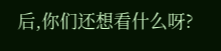后,你们还想看什么呀?